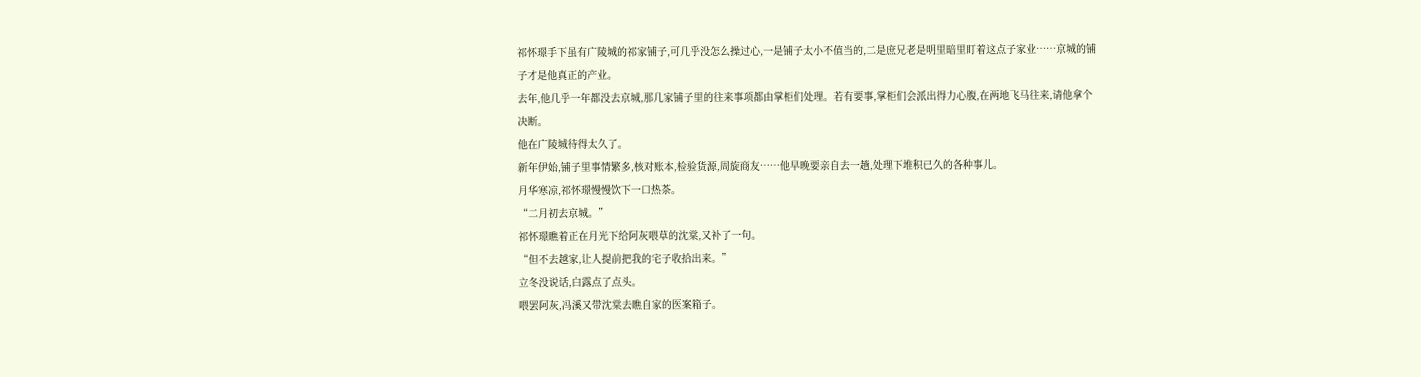祁怀璟手下虽有广陵城的祁家铺子,可几乎没怎么操过心,一是铺子太小不值当的,二是庶兄老是明里暗里盯着这点子家业……京城的铺子才是他真正的产业。
去年,他几乎一年都没去京城,那几家铺子里的往来事项都由掌柜们处理。若有要事,掌柜们会派出得力心腹,在两地飞马往来,请他拿个决断。
他在广陵城待得太久了。
新年伊始,铺子里事情繁多,核对账本,检验货源,周旋商友……他早晚要亲自去一趟,处理下堆积已久的各种事儿。
月华寒凉,祁怀璟慢慢饮下一口热茶。
“二月初去京城。”
祁怀璟瞧着正在月光下给阿灰喂草的沈棠,又补了一句。
“但不去越家,让人提前把我的宅子收拾出来。”
立冬没说话,白露点了点头。
喂罢阿灰,冯溪又带沈棠去瞧自家的医案箱子。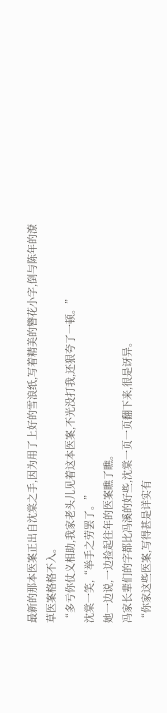最新的那本医案正出自沈棠之手,因为用了上好的雪浪纸,写着精美的簪花小字,倒与陈年的潦草医案格格不入。
“多亏你仗义相助,我家老头儿见着这本医案,不光没打我,还狠夸了一顿。”
沈棠一笑,“举手之劳罢了。”
她一边说,一边捡起往年的医案瞧了瞧。
冯家长辈们的字都比冯溪的好些,沈棠一页一页翻下来,很是讶异。
“你家这些医案,写得甚是详实有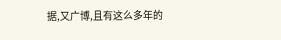据,又广博,且有这么多年的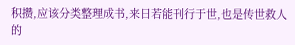积攒,应该分类整理成书,来日若能刊行于世,也是传世救人的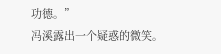功德。”
冯溪露出一个疑惑的微笑。